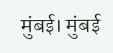मुंबई। मुंबई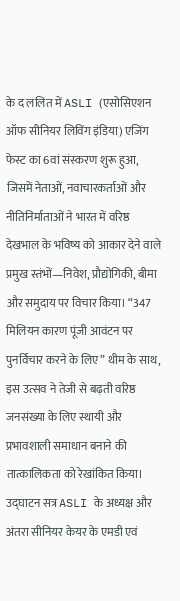के द ललित में ASLI (एसोसिएशन ऑफ सीनियर लिविंग इंडिया) एजिंग फेस्ट का 6वां संस्करण शुरू हुआ, जिसमें नेताओं, नवाचारकर्ताओं और नीतिनिर्माताओं ने भारत में वरिष्ठ देखभाल के भविष्य को आकार देने वाले प्रमुख स्तंभों—निवेश, प्रौद्योगिकी, बीमा और समुदाय पर विचार किया। “347 मिलियन कारण पूंजी आवंटन पर पुनर्विचार करने के लिए” थीम के साथ, इस उत्सव ने तेजी से बढ़ती वरिष्ठ जनसंख्या के लिए स्थायी और प्रभावशाली समाधान बनाने की तात्कालिकता को रेखांकित किया। उद्घाटन सत्र ASLI के अध्यक्ष और अंतरा सीनियर केयर के एमडी एवं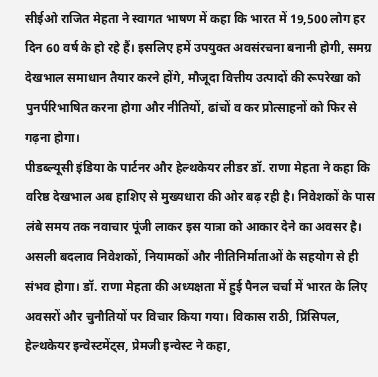सीईओ राजित मेहता ने स्वागत भाषण में कहा कि भारत में 19,500 लोग हर दिन 60 वर्ष के हो रहे हैं। इसलिए हमें उपयुक्त अवसंरचना बनानी होगी, समग्र देखभाल समाधान तैयार करने होंगे, मौजूदा वित्तीय उत्पादों की रूपरेखा को पुनर्परिभाषित करना होगा और नीतियों, ढांचों व कर प्रोत्साहनों को फिर से गढ़ना होगा।
पीडब्ल्यूसी इंडिया के पार्टनर और हेल्थकेयर लीडर डॉ. राणा मेहता ने कहा कि वरिष्ठ देखभाल अब हाशिए से मुख्यधारा की ओर बढ़ रही है। निवेशकों के पास लंबे समय तक नवाचार पूंजी लाकर इस यात्रा को आकार देने का अवसर है। असली बदलाव निवेशकों, नियामकों और नीतिनिर्माताओं के सहयोग से ही संभव होगा। डॉ. राणा मेहता की अध्यक्षता में हुई पैनल चर्चा में भारत के लिए अवसरों और चुनौतियों पर विचार किया गया। विकास राठी, प्रिंसिपल, हेल्थकेयर इन्वेस्टमेंट्स, प्रेमजी इन्वेस्ट ने कहा,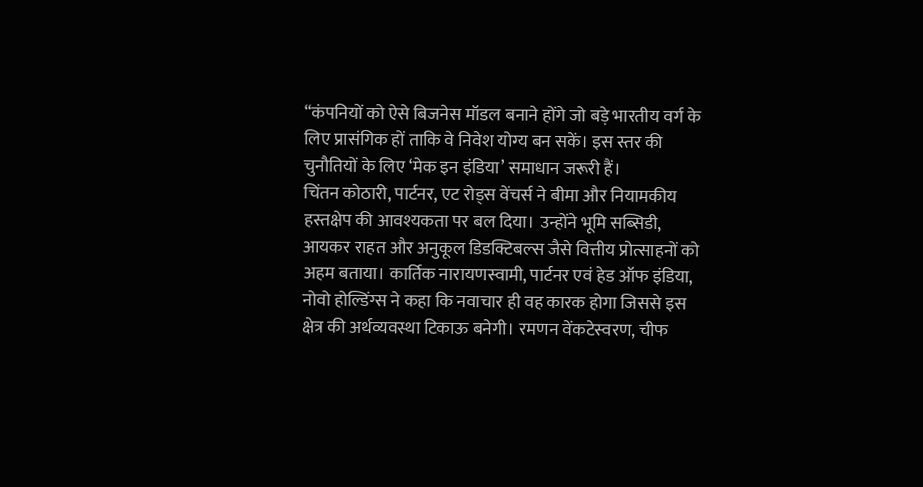“कंपनियों को ऐसे बिजनेस मॉडल बनाने होंगे जो बड़े भारतीय वर्ग के लिए प्रासंगिक हों ताकि वे निवेश योग्य बन सकें। इस स्तर की चुनौतियों के लिए ‘मेक इन इंडिया’ समाधान जरूरी हैं।
चिंतन कोठारी, पार्टनर, एट रोड्स वेंचर्स ने बीमा और नियामकीय हस्तक्षेप की आवश्यकता पर बल दिया। उन्होंने भूमि सब्सिडी, आयकर राहत और अनुकूल डिडक्टिबल्स जैसे वित्तीय प्रोत्साहनों को अहम बताया। कार्तिक नारायणस्वामी, पार्टनर एवं हेड ऑफ इंडिया, नोवो होल्डिंग्स ने कहा कि नवाचार ही वह कारक होगा जिससे इस क्षेत्र की अर्थव्यवस्था टिकाऊ बनेगी। रमणन वेंकटेस्वरण, चीफ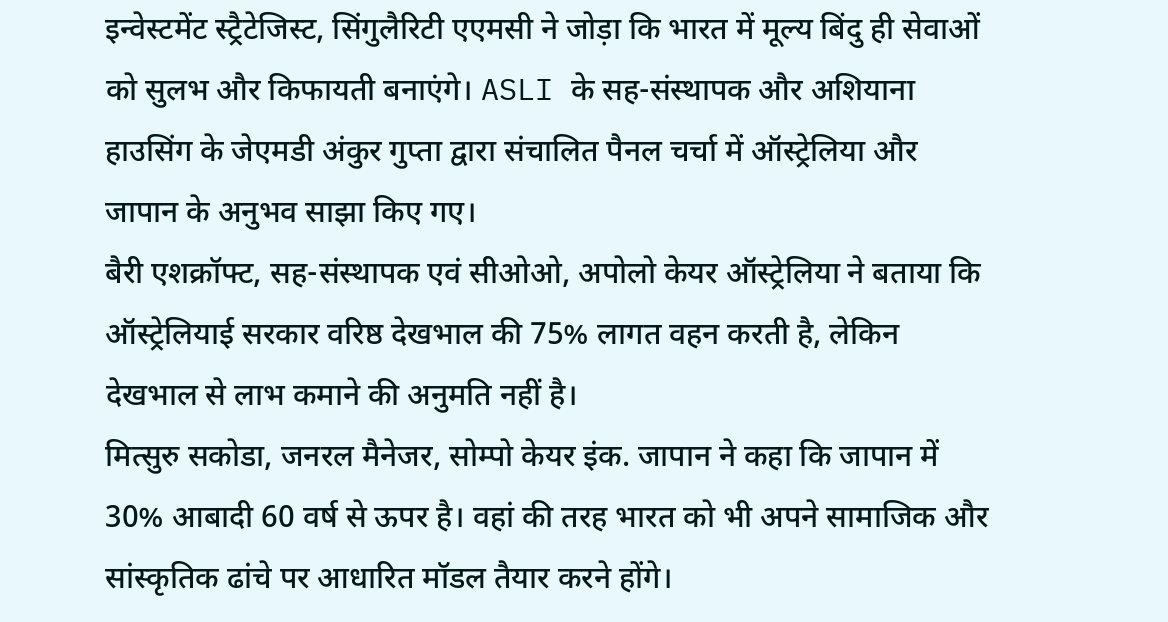इन्वेस्टमेंट स्ट्रैटेजिस्ट, सिंगुलैरिटी एएमसी ने जोड़ा कि भारत में मूल्य बिंदु ही सेवाओं को सुलभ और किफायती बनाएंगे। ASLI के सह-संस्थापक और अशियाना हाउसिंग के जेएमडी अंकुर गुप्ता द्वारा संचालित पैनल चर्चा में ऑस्ट्रेलिया और जापान के अनुभव साझा किए गए।
बैरी एशक्रॉफ्ट, सह-संस्थापक एवं सीओओ, अपोलो केयर ऑस्ट्रेलिया ने बताया कि ऑस्ट्रेलियाई सरकार वरिष्ठ देखभाल की 75% लागत वहन करती है, लेकिन देखभाल से लाभ कमाने की अनुमति नहीं है।
मित्सुरु सकोडा, जनरल मैनेजर, सोम्पो केयर इंक. जापान ने कहा कि जापान में 30% आबादी 60 वर्ष से ऊपर है। वहां की तरह भारत को भी अपने सामाजिक और सांस्कृतिक ढांचे पर आधारित मॉडल तैयार करने होंगे।